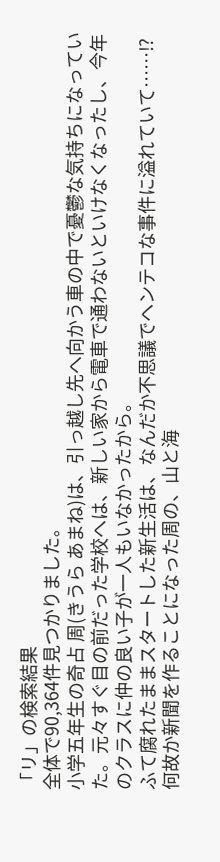「リ」の検索結果
全体で90,364件見つかりました。
小学五年生の奇占 周(きうら あまね)は、引っ越し先へ向かう車の中で憂鬱な気持ちになっていた。元々すぐ目の前だった学校へは、新しい家から電車で通わないといけなくなったし、今年のクラスに仲の良い子が一人もいなかったから。
ふて腐れたままスタートした新生活は、なんだか不思議でヘンテコな事件に溢れていて……⁉ 何故か新聞を作ることになった周の、山と海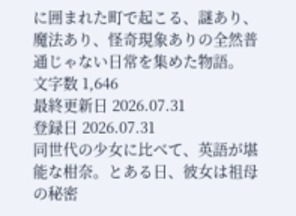に囲まれた町で起こる、謎あり、魔法あり、怪奇現象ありの全然普通じゃない日常を集めた物語。
文字数 1,646
最終更新日 2026.07.31
登録日 2026.07.31
同世代の少女に比べて、英語が堪能な柑奈。とある日、彼女は祖母の秘密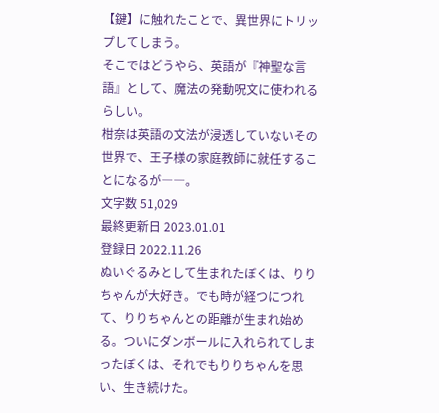【鍵】に触れたことで、異世界にトリップしてしまう。
そこではどうやら、英語が『神聖な言語』として、魔法の発動呪文に使われるらしい。
柑奈は英語の文法が浸透していないその世界で、王子様の家庭教師に就任することになるが――。
文字数 51,029
最終更新日 2023.01.01
登録日 2022.11.26
ぬいぐるみとして生まれたぼくは、りりちゃんが大好き。でも時が経つにつれて、りりちゃんとの距離が生まれ始める。ついにダンボールに入れられてしまったぼくは、それでもりりちゃんを思い、生き続けた。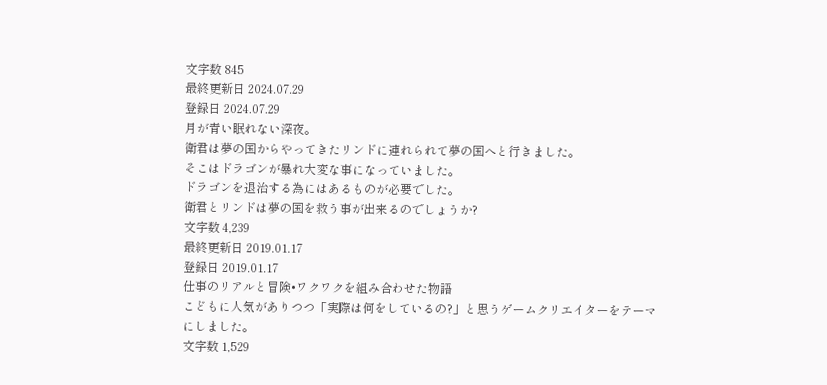文字数 845
最終更新日 2024.07.29
登録日 2024.07.29
月が青い眠れない深夜。
衛君は夢の国からやってきたリンドに連れられて夢の国へと行きました。
そこはドラゴンが暴れ大変な事になっていました。
ドラゴンを退治する為にはあるものが必要でした。
衛君とリンドは夢の国を救う事が出来るのでしょうか?
文字数 4,239
最終更新日 2019.01.17
登録日 2019.01.17
仕事のリアルと冒険•ワクワクを組み合わせた物語
こどもに人気がありつつ「実際は何をしているの?」と思うゲームクリエイターをテーマにしました。
文字数 1,529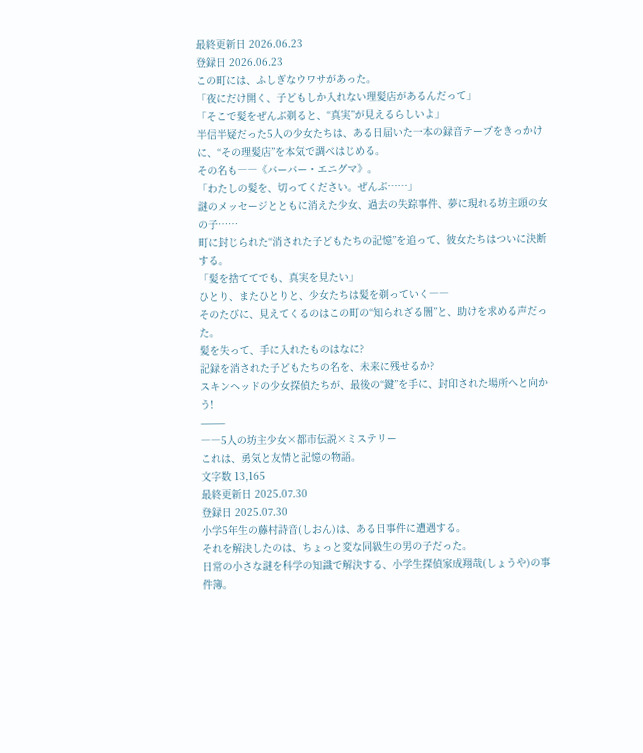最終更新日 2026.06.23
登録日 2026.06.23
この町には、ふしぎなウワサがあった。
「夜にだけ開く、子どもしか入れない理髪店があるんだって」
「そこで髪をぜんぶ剃ると、“真実”が見えるらしいよ」
半信半疑だった5人の少女たちは、ある日届いた一本の録音テープをきっかけに、“その理髪店”を本気で調べはじめる。
その名も――《バーバー・エニグマ》。
「わたしの髪を、切ってください。ぜんぶ……」
謎のメッセージとともに消えた少女、過去の失踪事件、夢に現れる坊主頭の女の子……
町に封じられた“消された子どもたちの記憶”を追って、彼女たちはついに決断する。
「髪を捨ててでも、真実を見たい」
ひとり、またひとりと、少女たちは髪を剃っていく――
そのたびに、見えてくるのはこの町の“知られざる闇”と、助けを求める声だった。
髪を失って、手に入れたものはなに?
記録を消された子どもたちの名を、未来に残せるか?
スキンヘッドの少女探偵たちが、最後の“鍵”を手に、封印された場所へと向かう!
⸻
――5人の坊主少女×都市伝説×ミステリー
これは、勇気と友情と記憶の物語。
文字数 13,165
最終更新日 2025.07.30
登録日 2025.07.30
小学5年生の藤村詩音(しおん)は、ある日事件に遭遇する。
それを解決したのは、ちょっと変な同級生の男の子だった。
日常の小さな謎を科学の知識で解決する、小学生探偵家成翔哉(しょうや)の事件簿。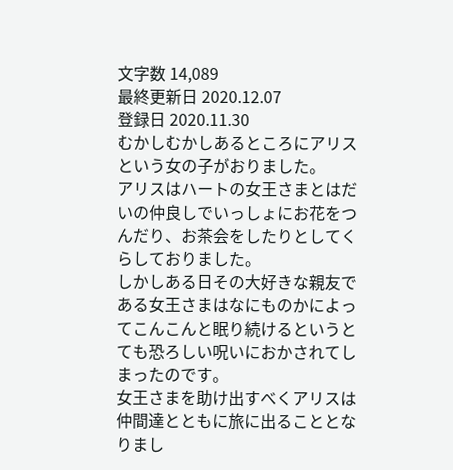文字数 14,089
最終更新日 2020.12.07
登録日 2020.11.30
むかしむかしあるところにアリスという女の子がおりました。
アリスはハートの女王さまとはだいの仲良しでいっしょにお花をつんだり、お茶会をしたりとしてくらしておりました。
しかしある日その大好きな親友である女王さまはなにものかによってこんこんと眠り続けるというとても恐ろしい呪いにおかされてしまったのです。
女王さまを助け出すべくアリスは仲間達とともに旅に出ることとなりまし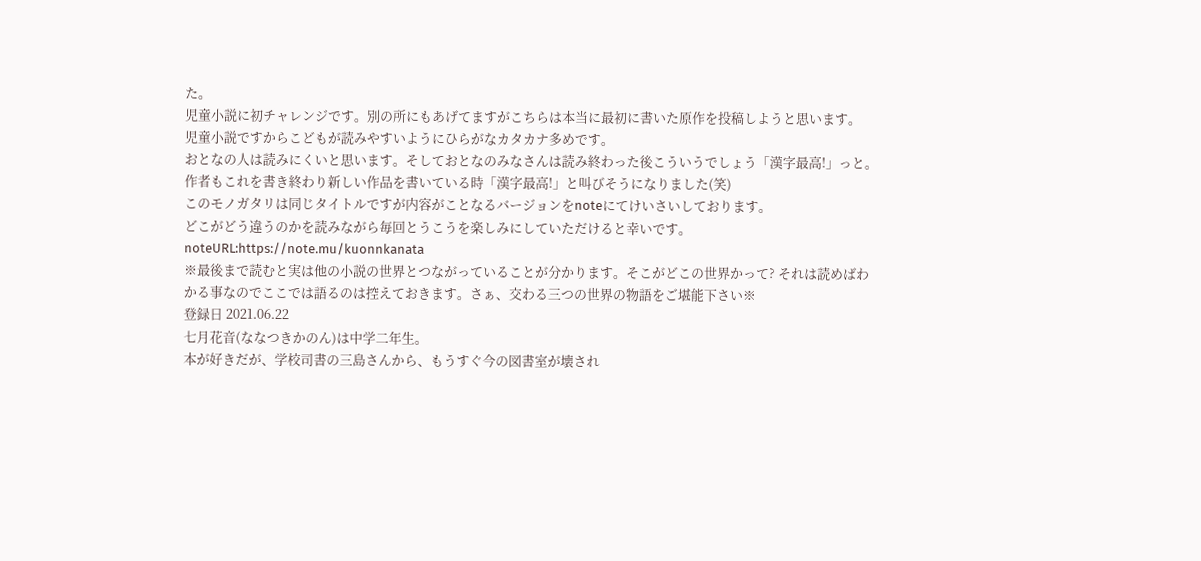た。
児童小説に初チャレンジです。別の所にもあげてますがこちらは本当に最初に書いた原作を投稿しようと思います。
児童小説ですからこどもが読みやすいようにひらがなカタカナ多めです。
おとなの人は読みにくいと思います。そしておとなのみなさんは読み終わった後こういうでしょう「漢字最高!」っと。
作者もこれを書き終わり新しい作品を書いている時「漢字最高!」と叫びそうになりました(笑)
このモノガタリは同じタイトルですが内容がことなるバージョンをnoteにてけいさいしております。
どこがどう違うのかを読みながら毎回とうこうを楽しみにしていただけると幸いです。
noteURL:https://note.mu/kuonnkanata
※最後まで読むと実は他の小説の世界とつながっていることが分かります。そこがどこの世界かって? それは読めばわかる事なのでここでは語るのは控えておきます。さぁ、交わる三つの世界の物語をご堪能下さい※
登録日 2021.06.22
七月花音(ななつきかのん)は中学二年生。
本が好きだが、学校司書の三島さんから、もうすぐ今の図書室が壊され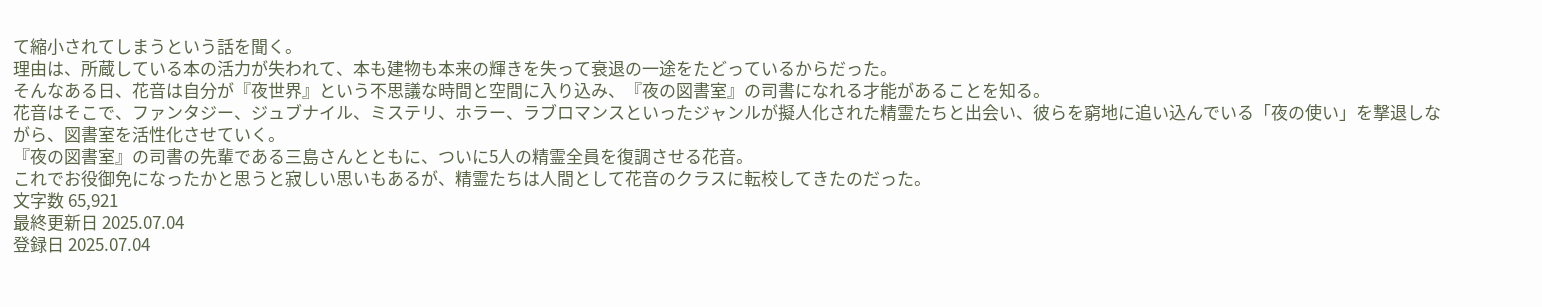て縮小されてしまうという話を聞く。
理由は、所蔵している本の活力が失われて、本も建物も本来の輝きを失って衰退の一途をたどっているからだった。
そんなある日、花音は自分が『夜世界』という不思議な時間と空間に入り込み、『夜の図書室』の司書になれる才能があることを知る。
花音はそこで、ファンタジー、ジュブナイル、ミステリ、ホラー、ラブロマンスといったジャンルが擬人化された精霊たちと出会い、彼らを窮地に追い込んでいる「夜の使い」を撃退しながら、図書室を活性化させていく。
『夜の図書室』の司書の先輩である三島さんとともに、ついに5人の精霊全員を復調させる花音。
これでお役御免になったかと思うと寂しい思いもあるが、精霊たちは人間として花音のクラスに転校してきたのだった。
文字数 65,921
最終更新日 2025.07.04
登録日 2025.07.04